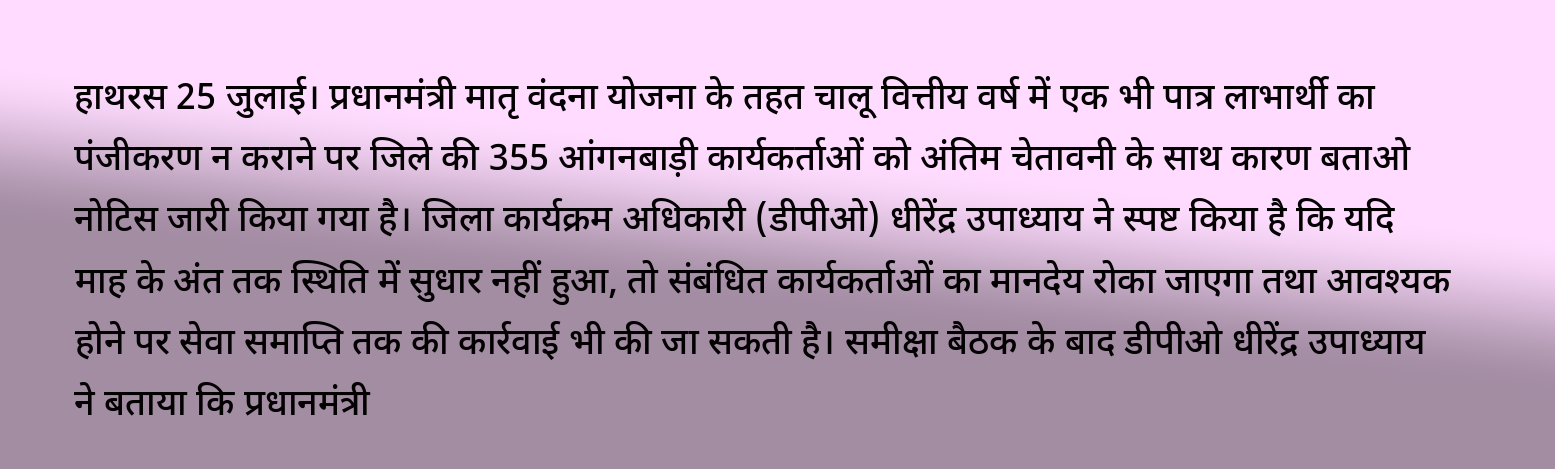हाथरस 25 जुलाई। प्रधानमंत्री मातृ वंदना योजना के तहत चालू वित्तीय वर्ष में एक भी पात्र लाभार्थी का पंजीकरण न कराने पर जिले की 355 आंगनबाड़ी कार्यकर्ताओं को अंतिम चेतावनी के साथ कारण बताओ नोटिस जारी किया गया है। जिला कार्यक्रम अधिकारी (डीपीओ) धीरेंद्र उपाध्याय ने स्पष्ट किया है कि यदि माह के अंत तक स्थिति में सुधार नहीं हुआ, तो संबंधित कार्यकर्ताओं का मानदेय रोका जाएगा तथा आवश्यक होने पर सेवा समाप्ति तक की कार्रवाई भी की जा सकती है। समीक्षा बैठक के बाद डीपीओ धीरेंद्र उपाध्याय ने बताया कि प्रधानमंत्री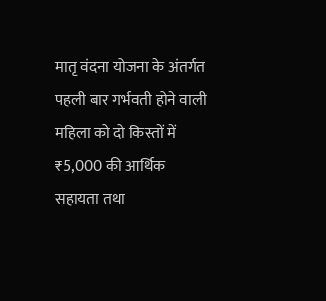मातृ वंदना योजना के अंतर्गत पहली बार गर्भवती होने वाली महिला को दो किस्तों में ₹5,000 की आर्थिक सहायता तथा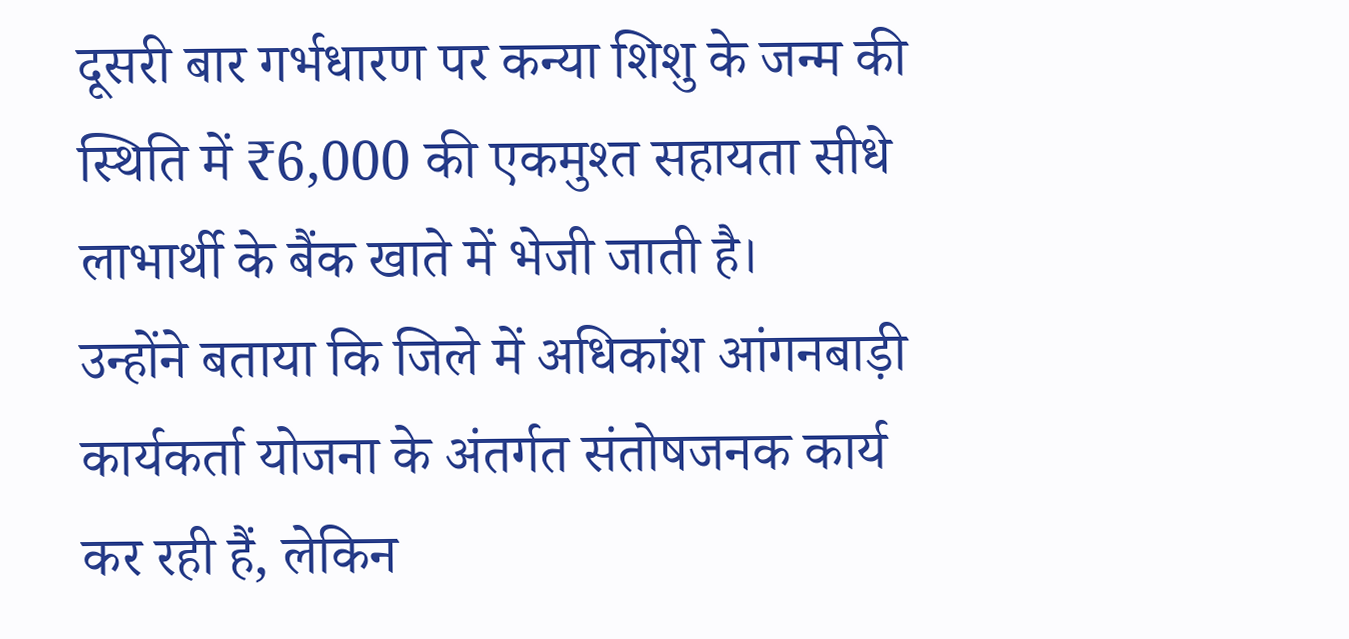दूसरी बार गर्भधारण पर कन्या शिशु के जन्म की स्थिति में ₹6,000 की एकमुश्त सहायता सीधे लाभार्थी के बैंक खाते में भेजी जाती है।
उन्होंने बताया कि जिले में अधिकांश आंगनबाड़ी कार्यकर्ता योजना के अंतर्गत संतोषजनक कार्य कर रही हैं, लेकिन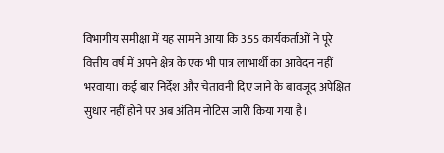विभागीय समीक्षा में यह सामने आया कि 355 कार्यकर्ताओं ने पूरे वित्तीय वर्ष में अपने क्षेत्र के एक भी पात्र लाभार्थी का आवेदन नहीं भरवाया। कई बार निर्देश और चेतावनी दिए जाने के बावजूद अपेक्षित सुधार नहीं होने पर अब अंतिम नोटिस जारी किया गया है।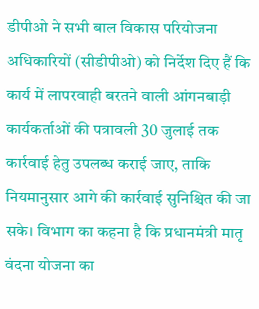डीपीओ ने सभी बाल विकास परियोजना अधिकारियों (सीडीपीओ) को निर्देश दिए हैं कि कार्य में लापरवाही बरतने वाली आंगनबाड़ी कार्यकर्ताओं की पत्रावली 30 जुलाई तक कार्रवाई हेतु उपलब्ध कराई जाए, ताकि नियमानुसार आगे की कार्रवाई सुनिश्चित की जा सके। विभाग का कहना है कि प्रधानमंत्री मातृ वंदना योजना का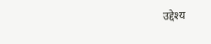उद्देश्य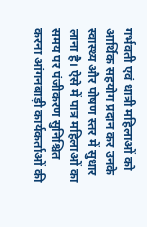गर्भवती एवं धात्री महिलाओं को आर्थिक सहयोग प्रदान कर उनके स्वास्थ्य और पोषण स्तर में सुधार लाना है। ऐसे में पात्र महिलाओं का समय पर पंजीकरण सुनिश्चित करना आंगनबाड़ी कार्यकर्ताओं की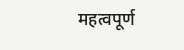महत्वपूर्ण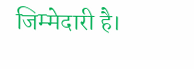जिम्मेदारी है।